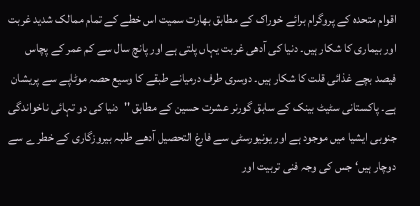اقوام متحدہ کے پروگرام برائے خوراک کے مطابق بھارت سمیت اس خطے کے تمام ممالک شدید غربت اور بیماری کا شکار ہیں۔ دنیا کی آدھی غربت یہاں پلتی ہے اور پانچ سال سے کم عمر کے پچاس فیصد بچے غذائی قلت کا شکار ہیں۔ دوسری طرف درمیانے طبقے کا وسیع حصہ موٹاپے سے پریشان ہے۔ پاکستانی سٹیٹ بینک کے سابق گورنر عشرت حسین کے مطابق ''دنیا کی دو تہائی ناخواندگی جنوبی ایشیا میں موجود ہے اور یونیورسٹی سے فارغ التحصیل آدھے طلبہ بیروزگاری کے خطر ے سے دوچار ہیں‘ جس کی وجہ فنی تربیت اور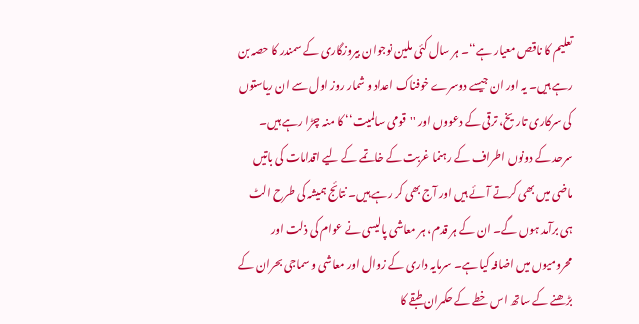تعلیم کا ناقص معیار ہے‘‘۔ ہر سال کئی ملین نوجوان بیروزگاری کے سمندر کا حصہ بن رہے ہیں۔ یہ اور ان جیسے دوسرے خوفناک اعداد و شمار روز اول سے ان ریاستوں کی سرکاری تاریخ، ترقی کے دعووں اور ''قومی سالمیت‘‘ کا منہ چڑا رہے ہیں۔
سرحد کے دونوں اطراف کے رہنما غربت کے خاتمے کے لیے اقدامات کی باتیں ماضی میں بھی کرتے آئے ہیں اور آج بھی کر رہے ہیں۔ نتائج ہمیشہ کی طرح الٹ ہی برآمد ہوں گے۔ ان کے ہر قدم، ہر معاشی پالیسی نے عوام کی ذلت اور محرومیوں میں اضافہ کیا ہے۔ سرمایہ داری کے زوال اور معاشی و سماجی بحران کے بڑھنے کے ساتھ اس خطے کے حکمران طبقے کا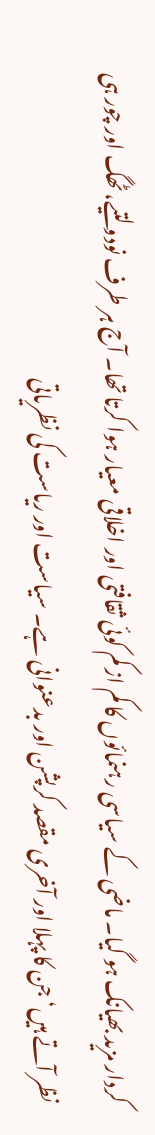کردار مزید بھیانک ہو گیا۔ ماضی کے سیاسی رہنمائوں کا کم از کم کوئی ثقافتی اور اخلاقی معیار ہوا کرتا تھا۔ آج ہر طرف نودولتیے، ٹھگ اور چور ہی نظر آتے ہیں‘ جن کا پہلا اور آخری مقصد کرپشن اور بدعنوانی ہے۔ سیاست اور ریاست کی نظریاتی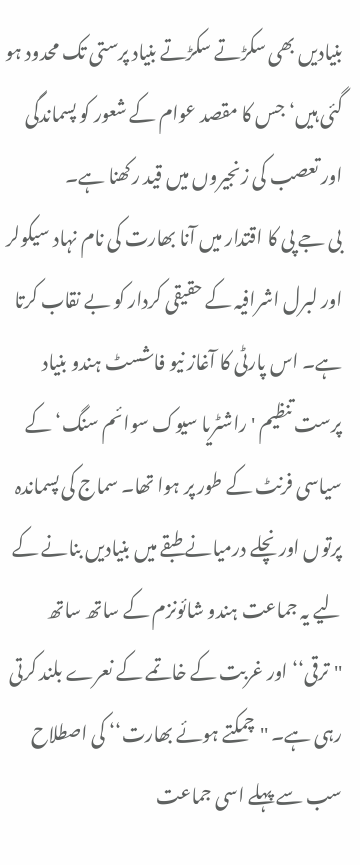بنیادیں بھی سکڑتے سکڑتے بنیاد پرستی تک محدود ہو گئی ہیں‘ جس کا مقصد عوام کے شعور کو پسماندگی اور تعصب کی زنجیروں میں قید رکھنا ہے۔
بی جے پی کا اقتدار میں آنا بھارت کی نام نہاد سیکولر اور لبرل اشرافیہ کے حقیقی کردار کو بے نقاب کرتا ہے۔ اس پارٹی کا آغاز نیو فاشسٹ ہندو بنیاد پرست تنظیم 'راشٹریا سیوک سوائم سنگ‘ کے سیاسی فرنٹ کے طور پر ہوا تھا۔ سماج کی پسماندہ پرتوں اور نچلے درمیانے طبقے میں بنیادیں بنانے کے لیے یہ جماعت ہندو شائونزم کے ساتھ ساتھ ''ترقی‘‘ اور غربت کے خاتمے کے نعرے بلند کرتی رہی ہے۔ ''چمکتے ہوئے بھارت‘‘ کی اصطلاح سب سے پہلے اسی جماعت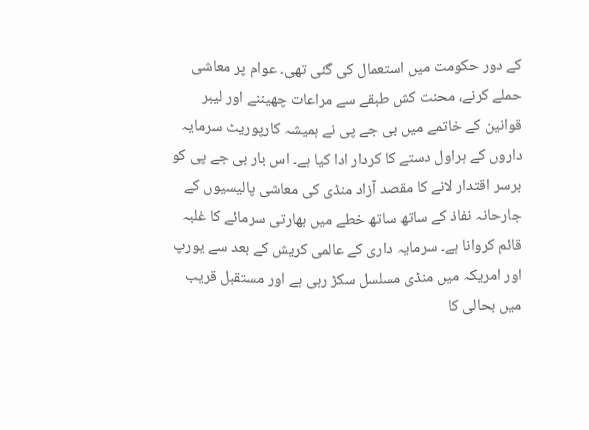کے دور حکومت میں استعمال کی گئی تھی۔ عوام پر معاشی حملے کرنے، محنت کش طبقے سے مراعات چھیننے اور لیبر قوانین کے خاتمے میں بی جے پی نے ہمیشہ کارپوریٹ سرمایہ داروں کے ہراول دستے کا کردار ادا کیا ہے۔ اس بار بی جے پی کو برسر اقتدار لانے کا مقصد آزاد منڈی کی معاشی پالیسیوں کے جارحانہ نفاذ کے ساتھ ساتھ خطے میں بھارتی سرمائے کا غلبہ قائم کروانا ہے۔ سرمایہ داری کے عالمی کریش کے بعد سے یورپ اور امریکہ میں منڈی مسلسل سکڑ رہی ہے اور مستقبل قریب میں بحالی کا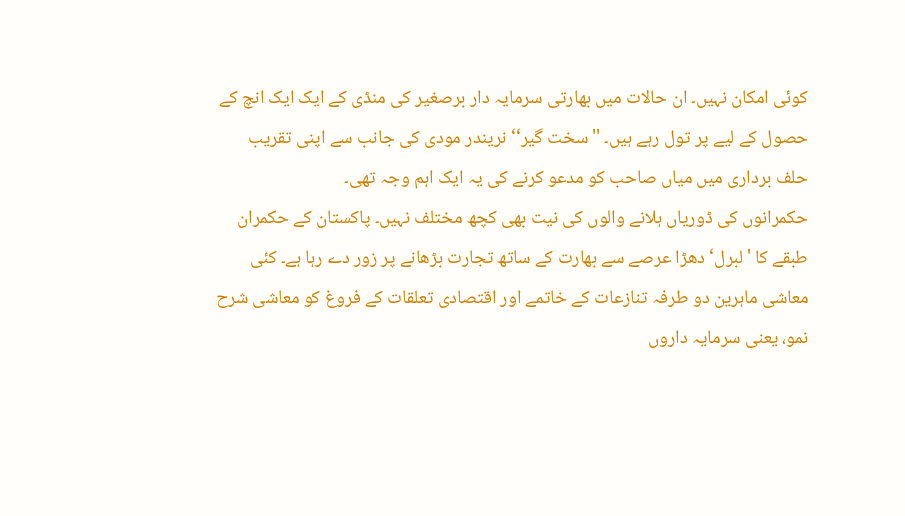کوئی امکان نہیں۔ ان حالات میں بھارتی سرمایہ دار برصغیر کی منڈی کے ایک ایک انچ کے حصول کے لیے پر تول رہے ہیں۔ ''سخت گیر‘‘ نریندر مودی کی جانب سے اپنی تقریب حلف برداری میں میاں صاحب کو مدعو کرنے کی یہ ایک اہم وجہ تھی۔
حکمرانوں کی ڈوریاں ہلانے والوں کی نیت بھی کچھ مختلف نہیں۔ پاکستان کے حکمران طبقے کا 'لبرل‘ دھڑا عرصے سے بھارت کے ساتھ تجارت بڑھانے پر زور دے رہا ہے۔ کئی معاشی ماہرین دو طرفہ تنازعات کے خاتمے اور اقتصادی تعلقات کے فروغ کو معاشی شرح نمو، یعنی سرمایہ داروں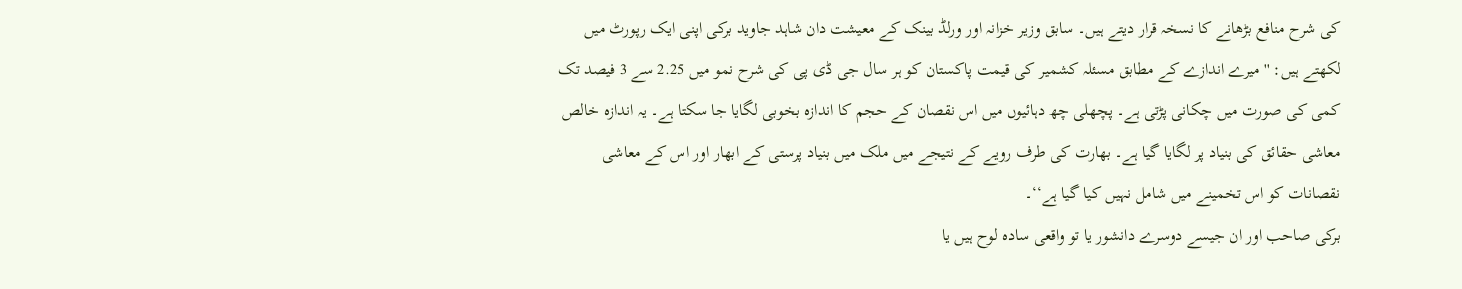کی شرح منافع بڑھانے کا نسخہ قرار دیتے ہیں۔ سابق وزیر خزانہ اور ورلڈ بینک کے معیشت دان شاہد جاوید برکی اپنی ایک رپورٹ میں لکھتے ہیں: ''میرے اندازے کے مطابق مسئلہ کشمیر کی قیمت پاکستان کو ہر سال جی ڈی پی کی شرح نمو میں 2.25 سے 3 فیصد تک کمی کی صورت میں چکانی پڑتی ہے۔ پچھلی چھ دہائیوں میں اس نقصان کے حجم کا اندازہ بخوبی لگایا جا سکتا ہے۔ یہ اندازہ خالص معاشی حقائق کی بنیاد پر لگایا گیا ہے۔ بھارت کی طرف رویے کے نتیجے میں ملک میں بنیاد پرستی کے ابھار اور اس کے معاشی نقصانات کو اس تخمینے میں شامل نہیں کیا گیا ہے‘‘۔
برکی صاحب اور ان جیسے دوسرے دانشور یا تو واقعی سادہ لوح ہیں یا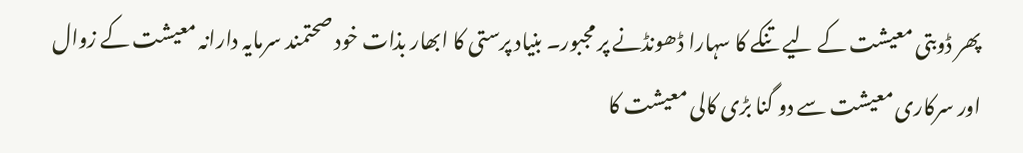پھر ڈوبتی معیشت کے لیے تنکے کا سہارا ڈھونڈنے پر مجبور۔ بنیاد پرستی کا ابھار بذات خود صحتمند سرمایہ دارانہ معیشت کے زوال اور سرکاری معیشت سے دو گنا بڑی کالی معیشت کا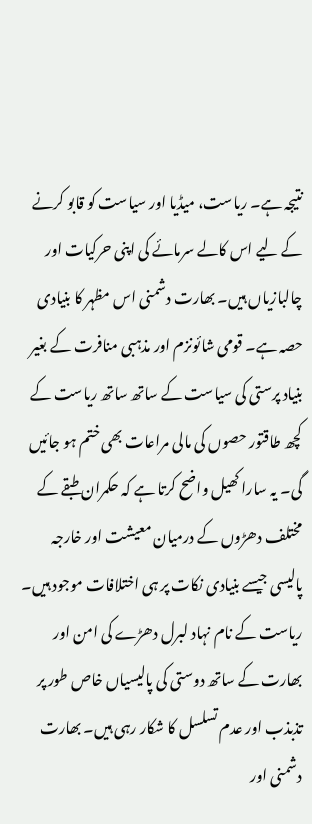نتیجہ ہے۔ ریاست، میڈیا اور سیاست کو قابو کرنے کے لیے اس کالے سرمائے کی اپنی حرکیات اور چالبازیاں ہیں۔ بھارت دشمنی اس مظہر کا بنیادی حصہ ہے۔ قومی شائونزم اور مذہبی منافرت کے بغیر بنیاد پرستی کی سیاست کے ساتھ ساتھ ریاست کے کچھ طاقتور حصوں کی مالی مراعات بھی ختم ہو جائیں گی۔ یہ سارا کھیل واضح کرتا ہے کہ حکمران طبقے کے مختلف دھڑوں کے درمیان معیشت اور خارجہ پالیسی جیسے بنیادی نکات پر ہی اختلافات موجود ہیں۔
ریاست کے نام نہاد لبرل دھڑے کی امن اور بھارت کے ساتھ دوستی کی پالیسیاں خاص طور پر تذبذب اور عدم تسلسل کا شکار رہی ہیں۔ بھارت دشمنی اور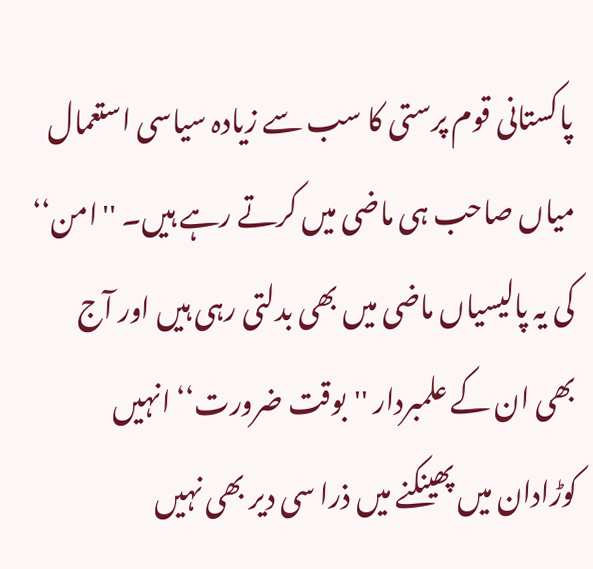پاکستانی قوم پرستی کا سب سے زیادہ سیاسی استعمال میاں صاحب ہی ماضی میں کرتے رہے ہیں۔ ''امن‘‘ کی یہ پالیسیاں ماضی میں بھی بدلتی رہی ہیں اور آج بھی ان کے علمبردار ''بوقت ضرورت‘‘ انہیں کوڑادان میں پھینکنے میں ذرا سی دیر بھی نہیں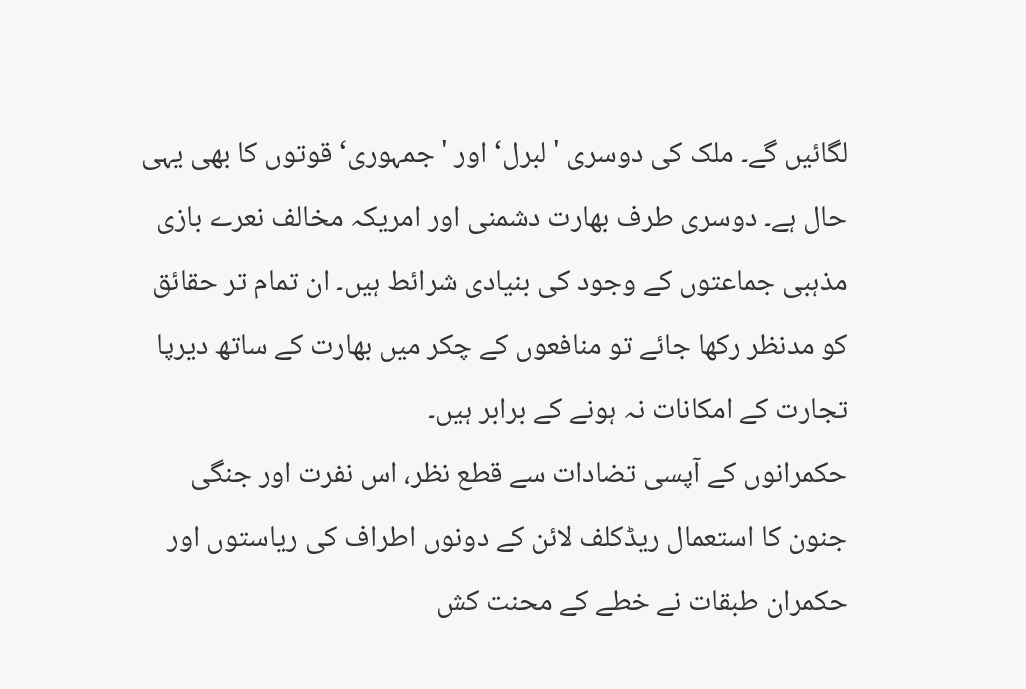لگائیں گے۔ ملک کی دوسری 'لبرل‘ اور 'جمہوری‘ قوتوں کا بھی یہی حال ہے۔ دوسری طرف بھارت دشمنی اور امریکہ مخالف نعرے بازی مذہبی جماعتوں کے وجود کی بنیادی شرائط ہیں۔ ان تمام تر حقائق کو مدنظر رکھا جائے تو منافعوں کے چکر میں بھارت کے ساتھ دیرپا تجارت کے امکانات نہ ہونے کے برابر ہیں۔
حکمرانوں کے آپسی تضادات سے قطع نظر، اس نفرت اور جنگی جنون کا استعمال ریڈکلف لائن کے دونوں اطراف کی ریاستوں اور حکمران طبقات نے خطے کے محنت کش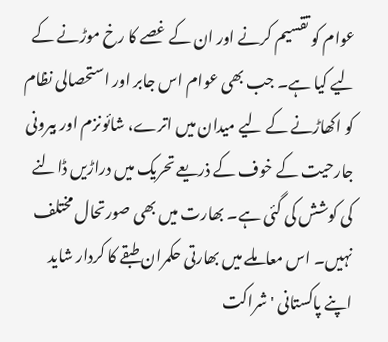عوام کو تقسیم کرنے اور ان کے غصے کا رخ موڑنے کے لیے کیا ہے۔ جب بھی عوام اس جابر اور استحصالی نظام کو اکھاڑنے کے لیے میدان میں اترے، شائونزم اور بیرونی جارحیت کے خوف کے ذریعے تحریک میں دراڑیں ڈالنے کی کوشش کی گئی ہے۔ بھارت میں بھی صورتحال مختلف نہیں۔ اس معاملے میں بھارتی حکمران طبقے کا کردار شاید اپنے پاکستانی 'شراکت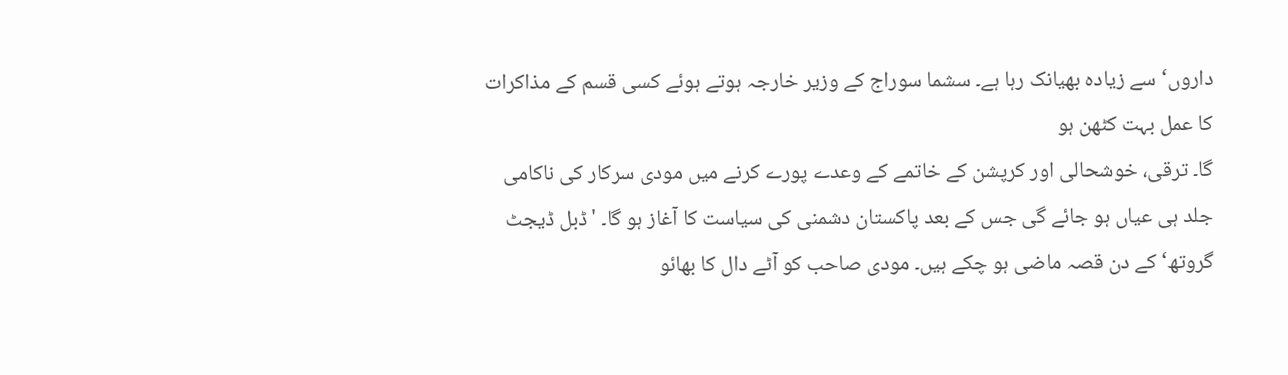داروں‘ سے زیادہ بھیانک رہا ہے۔ سشما سوراج کے وزیر خارجہ ہوتے ہوئے کسی قسم کے مذاکرات کا عمل بہت کٹھن ہو
گا۔ ترقی، خوشحالی اور کرپشن کے خاتمے کے وعدے پورے کرنے میں مودی سرکار کی ناکامی جلد ہی عیاں ہو جائے گی جس کے بعد پاکستان دشمنی کی سیاست کا آغاز ہو گا۔ 'ڈبل ڈیجٹ گروتھ‘ کے دن قصہ ماضی ہو چکے ہیں۔ مودی صاحب کو آٹے دال کا بھائو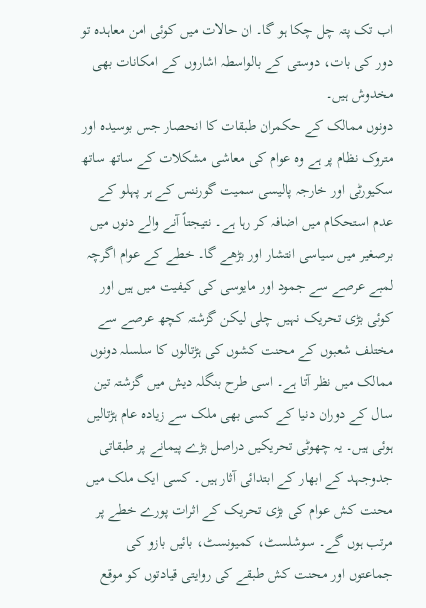اب تک پتہ چل چکا ہو گا۔ ان حالات میں کوئی امن معاہدہ تو دور کی بات، دوستی کے بالواسطہ اشاروں کے امکانات بھی مخدوش ہیں۔
دونوں ممالک کے حکمران طبقات کا انحصار جس بوسیدہ اور متروک نظام پر ہے وہ عوام کی معاشی مشکلات کے ساتھ ساتھ سکیورٹی اور خارجہ پالیسی سمیت گورننس کے ہر پہلو کے عدم استحکام میں اضافہ کر رہا ہے۔ نتیجتاً آنے والے دنوں میں برصغیر میں سیاسی انتشار اور بڑھے گا۔ خطے کے عوام اگرچہ لمبے عرصے سے جمود اور مایوسی کی کیفیت میں ہیں اور کوئی بڑی تحریک نہیں چلی لیکن گزشتہ کچھ عرصے سے مختلف شعبوں کے محنت کشوں کی ہڑتالوں کا سلسلہ دونوں ممالک میں نظر آتا ہے۔ اسی طرح بنگلہ دیش میں گزشتہ تین سال کے دوران دنیا کے کسی بھی ملک سے زیادہ عام ہڑتالیں ہوئی ہیں۔ یہ چھوٹی تحریکیں دراصل بڑے پیمانے پر طبقاتی جدوجہد کے ابھار کے ابتدائی آثار ہیں۔ کسی ایک ملک میں محنت کش عوام کی بڑی تحریک کے اثرات پورے خطے پر مرتب ہوں گے۔ سوشلسٹ، کمیونسٹ، بائیں بازو کی جماعتوں اور محنت کش طبقے کی روایتی قیادتوں کو موقع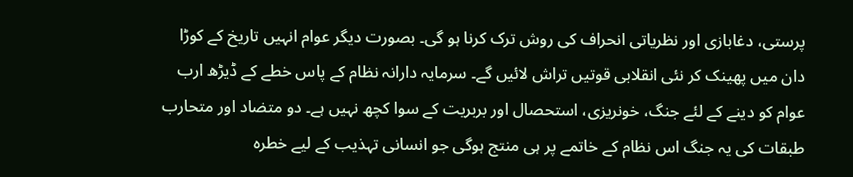پرستی، دغابازی اور نظریاتی انحراف کی روش ترک کرنا ہو گی۔ بصورت دیگر عوام انہیں تاریخ کے کوڑا دان میں پھینک کر نئی انقلابی قوتیں تراش لائیں گے۔ سرمایہ دارانہ نظام کے پاس خطے کے ڈیڑھ ارب عوام کو دینے کے لئے جنگ، خونریزی، استحصال اور بربریت کے سوا کچھ نہیں ہے۔ دو متضاد اور متحارب طبقات کی یہ جنگ اس نظام کے خاتمے پر ہی منتج ہوگی جو انسانی تہذیب کے لیے خطرہ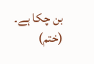بن چکا ہے۔ (ختم)